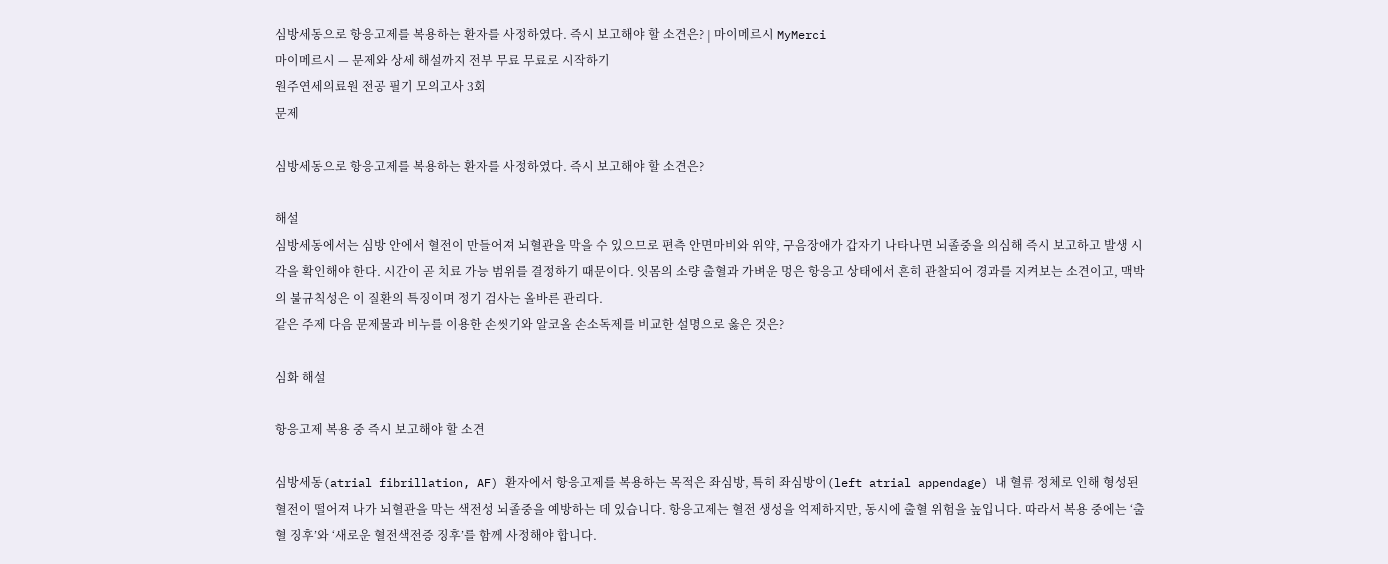심방세동으로 항응고제를 복용하는 환자를 사정하였다. 즉시 보고해야 할 소견은? | 마이메르시 MyMerci
마이메르시 — 문제와 상세 해설까지 전부 무료 무료로 시작하기
원주연세의료원 전공 필기 모의고사 3회
문제

심방세동으로 항응고제를 복용하는 환자를 사정하였다. 즉시 보고해야 할 소견은?

해설
심방세동에서는 심방 안에서 혈전이 만들어져 뇌혈관을 막을 수 있으므로 편측 안면마비와 위약, 구음장애가 갑자기 나타나면 뇌졸중을 의심해 즉시 보고하고 발생 시각을 확인해야 한다. 시간이 곧 치료 가능 범위를 결정하기 때문이다. 잇몸의 소량 출혈과 가벼운 멍은 항응고 상태에서 흔히 관찰되어 경과를 지켜보는 소견이고, 맥박의 불규칙성은 이 질환의 특징이며 정기 검사는 올바른 관리다.
같은 주제 다음 문제물과 비누를 이용한 손씻기와 알코올 손소독제를 비교한 설명으로 옳은 것은?

심화 해설

항응고제 복용 중 즉시 보고해야 할 소견

심방세동(atrial fibrillation, AF) 환자에서 항응고제를 복용하는 목적은 좌심방, 특히 좌심방이(left atrial appendage) 내 혈류 정체로 인해 형성된 혈전이 떨어져 나가 뇌혈관을 막는 색전성 뇌졸중을 예방하는 데 있습니다. 항응고제는 혈전 생성을 억제하지만, 동시에 출혈 위험을 높입니다. 따라서 복용 중에는 ‘출혈 징후’와 ‘새로운 혈전색전증 징후’를 함께 사정해야 합니다.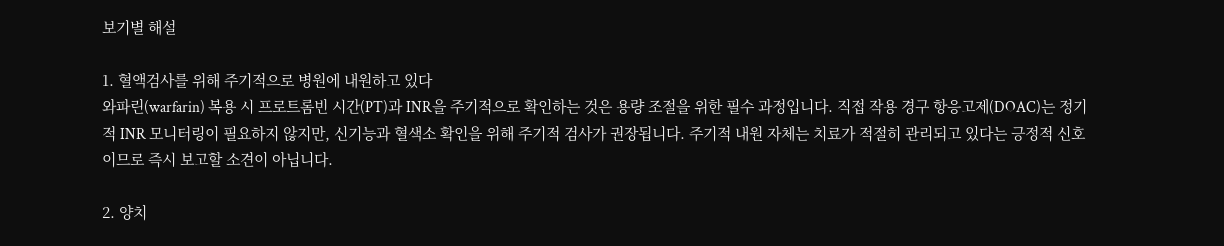보기별 해설

1. 혈액검사를 위해 주기적으로 병원에 내원하고 있다
와파린(warfarin) 복용 시 프로트롬빈 시간(PT)과 INR을 주기적으로 확인하는 것은 용량 조절을 위한 필수 과정입니다. 직접 작용 경구 항응고제(DOAC)는 정기적 INR 모니터링이 필요하지 않지만, 신기능과 혈색소 확인을 위해 주기적 검사가 권장됩니다. 주기적 내원 자체는 치료가 적절히 관리되고 있다는 긍정적 신호이므로 즉시 보고할 소견이 아닙니다.

2. 양치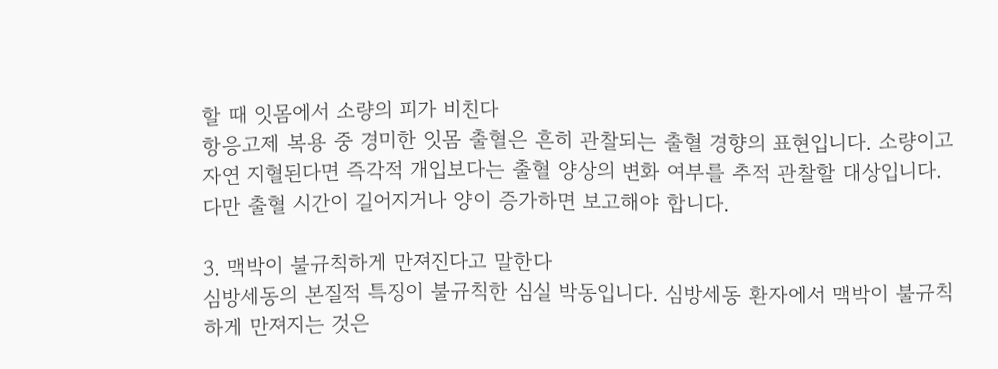할 때 잇몸에서 소량의 피가 비친다
항응고제 복용 중 경미한 잇몸 출혈은 흔히 관찰되는 출혈 경향의 표현입니다. 소량이고 자연 지혈된다면 즉각적 개입보다는 출혈 양상의 변화 여부를 추적 관찰할 대상입니다. 다만 출혈 시간이 길어지거나 양이 증가하면 보고해야 합니다.

3. 맥박이 불규칙하게 만져진다고 말한다
심방세동의 본질적 특징이 불규칙한 심실 박동입니다. 심방세동 환자에서 맥박이 불규칙하게 만져지는 것은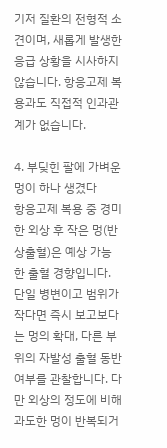기저 질환의 전형적 소견이며, 새롭게 발생한 응급 상황을 시사하지 않습니다. 항응고제 복용과도 직접적 인과관계가 없습니다.

4. 부딪힌 팔에 가벼운 멍이 하나 생겼다
항응고제 복용 중 경미한 외상 후 작은 멍(반상출혈)은 예상 가능한 출혈 경향입니다. 단일 병변이고 범위가 작다면 즉시 보고보다는 멍의 확대, 다른 부위의 자발성 출혈 동반 여부를 관찰합니다. 다만 외상의 정도에 비해 과도한 멍이 반복되거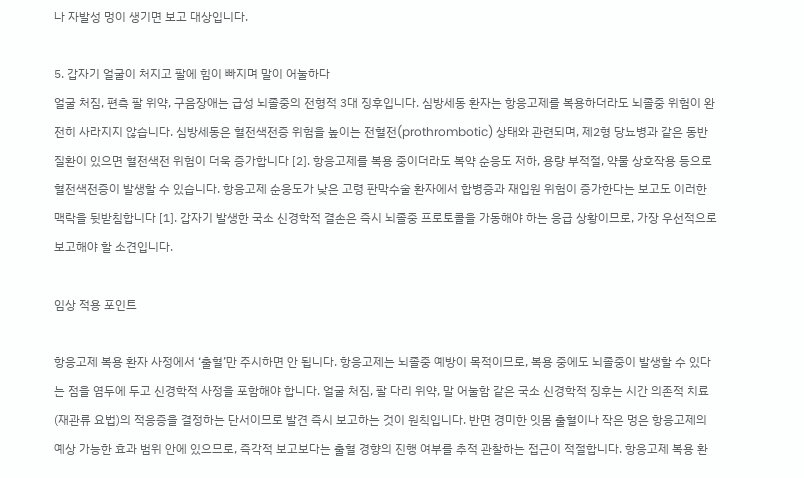나 자발성 멍이 생기면 보고 대상입니다.

5. 갑자기 얼굴이 처지고 팔에 힘이 빠지며 말이 어눌하다
얼굴 처짐, 편측 팔 위약, 구음장애는 급성 뇌졸중의 전형적 3대 징후입니다. 심방세동 환자는 항응고제를 복용하더라도 뇌졸중 위험이 완전히 사라지지 않습니다. 심방세동은 혈전색전증 위험을 높이는 전혈전(prothrombotic) 상태와 관련되며, 제2형 당뇨병과 같은 동반 질환이 있으면 혈전색전 위험이 더욱 증가합니다 [2]. 항응고제를 복용 중이더라도 복약 순응도 저하, 용량 부적절, 약물 상호작용 등으로 혈전색전증이 발생할 수 있습니다. 항응고제 순응도가 낮은 고령 판막수술 환자에서 합병증과 재입원 위험이 증가한다는 보고도 이러한 맥락을 뒷받침합니다 [1]. 갑자기 발생한 국소 신경학적 결손은 즉시 뇌졸중 프로토콜을 가동해야 하는 응급 상황이므로, 가장 우선적으로 보고해야 할 소견입니다.

임상 적용 포인트

항응고제 복용 환자 사정에서 ‘출혈’만 주시하면 안 됩니다. 항응고제는 뇌졸중 예방이 목적이므로, 복용 중에도 뇌졸중이 발생할 수 있다는 점을 염두에 두고 신경학적 사정을 포함해야 합니다. 얼굴 처짐, 팔 다리 위약, 말 어눌함 같은 국소 신경학적 징후는 시간 의존적 치료(재관류 요법)의 적응증을 결정하는 단서이므로 발견 즉시 보고하는 것이 원칙입니다. 반면 경미한 잇몸 출혈이나 작은 멍은 항응고제의 예상 가능한 효과 범위 안에 있으므로, 즉각적 보고보다는 출혈 경향의 진행 여부를 추적 관찰하는 접근이 적절합니다. 항응고제 복용 환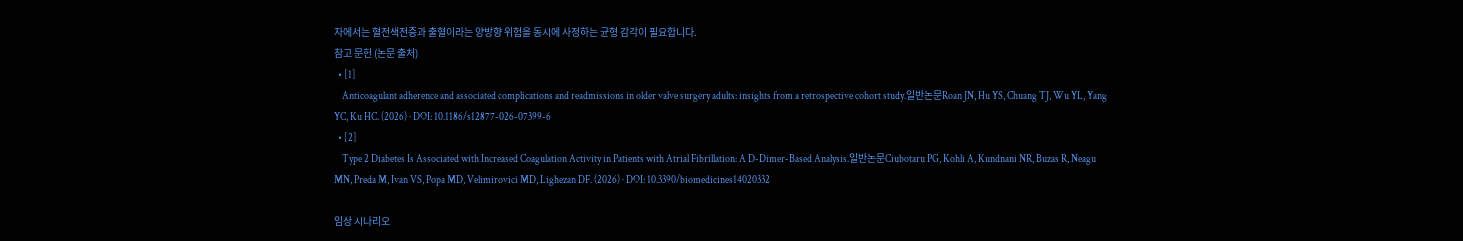자에서는 혈전색전증과 출혈이라는 양방향 위험을 동시에 사정하는 균형 감각이 필요합니다.
참고 문헌 (논문 출처)
  • [1]
    Anticoagulant adherence and associated complications and readmissions in older valve surgery adults: insights from a retrospective cohort study.일반논문Roan JN, Hu YS, Chuang TJ, Wu YL, Yang YC, Ku HC. (2026) · DOI: 10.1186/s12877-026-07399-6
  • [2]
    Type 2 Diabetes Is Associated with Increased Coagulation Activity in Patients with Atrial Fibrillation: A D-Dimer-Based Analysis.일반논문Ciubotaru PG, Kohli A, Kundnani NR, Buzas R, Neagu MN, Preda M, Ivan VS, Popa MD, Velimirovici MD, Lighezan DF. (2026) · DOI: 10.3390/biomedicines14020332

임상 시나리오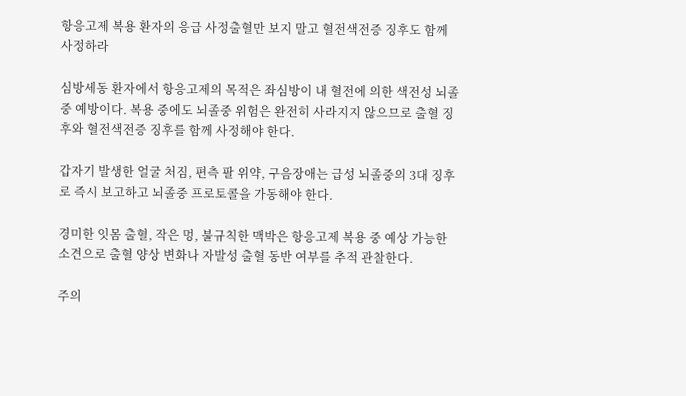항응고제 복용 환자의 응급 사정출혈만 보지 말고 혈전색전증 징후도 함께 사정하라

심방세동 환자에서 항응고제의 목적은 좌심방이 내 혈전에 의한 색전성 뇌졸중 예방이다. 복용 중에도 뇌졸중 위험은 완전히 사라지지 않으므로 출혈 징후와 혈전색전증 징후를 함께 사정해야 한다.

갑자기 발생한 얼굴 처짐, 편측 팔 위약, 구음장애는 급성 뇌졸중의 3대 징후로 즉시 보고하고 뇌졸중 프로토콜을 가동해야 한다.

경미한 잇몸 출혈, 작은 멍, 불규칙한 맥박은 항응고제 복용 중 예상 가능한 소견으로 출혈 양상 변화나 자발성 출혈 동반 여부를 추적 관찰한다.

주의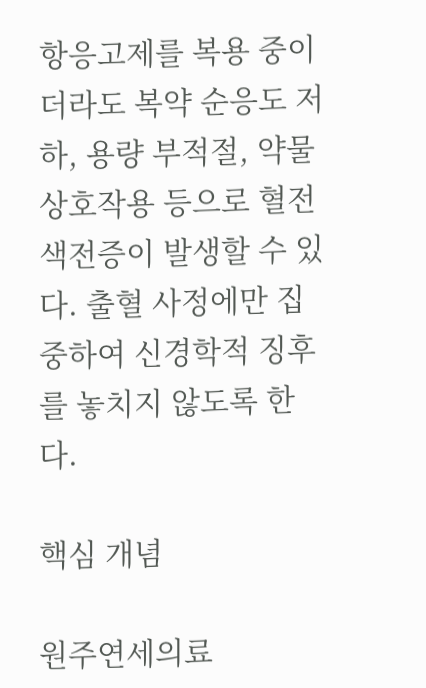항응고제를 복용 중이더라도 복약 순응도 저하, 용량 부적절, 약물 상호작용 등으로 혈전색전증이 발생할 수 있다. 출혈 사정에만 집중하여 신경학적 징후를 놓치지 않도록 한다.

핵심 개념

원주연세의료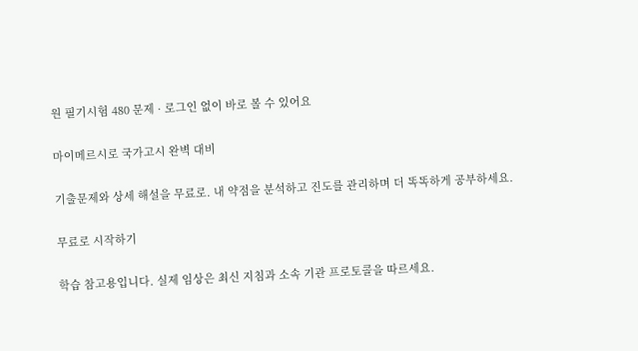원 필기시험 480 문제 · 로그인 없이 바로 볼 수 있어요

마이메르시로 국가고시 완벽 대비

기출문제와 상세 해설을 무료로. 내 약점을 분석하고 진도를 관리하며 더 똑똑하게 공부하세요.

무료로 시작하기

학습 참고용입니다. 실제 임상은 최신 지침과 소속 기관 프로토콜을 따르세요.